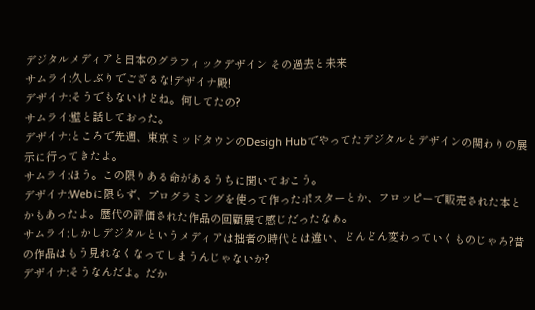デジタルメディアと日本のグラフィックデザイン その過去と未来
サムライ:久しぶりでござるな!デザイナ殿!
デザイナ:そうでもないけどね。何してたの?
サムライ:壁と話しておった。
デザイナ:ところで先週、東京ミッドタウンのDesigh Hubでやってたデジタルとデザインの関わりの展示に行ってきたよ。
サムライ:ほう。この限りある命があるうちに聞いておこう。
デザイナ:Webに限らず、プログラミングを使って作ったポスターとか、フロッピーで販売された本とかもあったよ。歴代の評価された作品の回顧展て感じだったなぁ。
サムライ:しかしデジタルというメディアは拙者の時代とは違い、どんどん変わっていくものじゃろ?昔の作品はもう見れなくなってしまうんじゃないか?
デザイナ:そうなんだよ。だか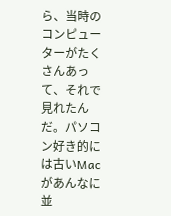ら、当時のコンピューターがたくさんあって、それで見れたんだ。パソコン好き的には古いMacがあんなに並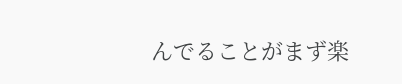んでることがまず楽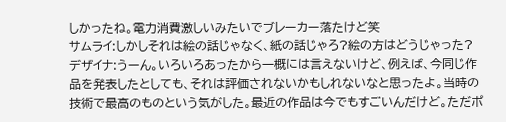しかったね。電力消費激しいみたいでブレーカー落たけど笑
サムライ:しかしそれは絵の話じゃなく、紙の話じゃろ?絵の方はどうじゃった?
デザイナ:うーん。いろいろあったから一概には言えないけど、例えば、今同じ作品を発表したとしても、それは評価されないかもしれないなと思ったよ。当時の技術で最高のものという気がした。最近の作品は今でもすごいんだけど。ただポ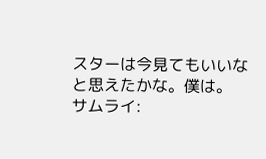スターは今見てもいいなと思えたかな。僕は。
サムライ: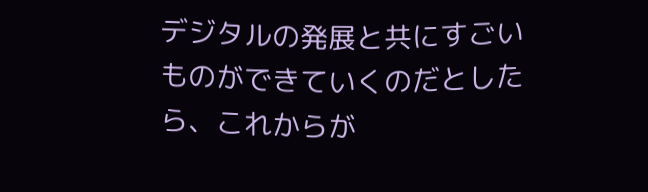デジタルの発展と共にすごいものができていくのだとしたら、これからが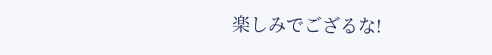楽しみでござるな!